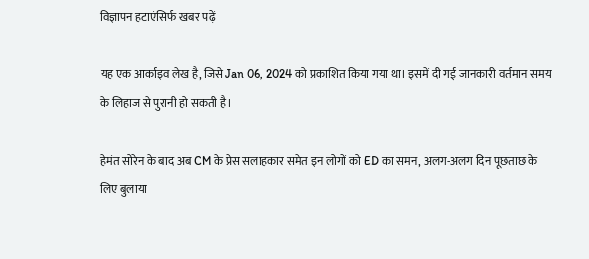विज्ञापन हटाएंसिर्फ खबर पढ़ें

यह एक आर्काइव लेख है, जिसे Jan 06, 2024 को प्रकाशित किया गया था। इसमें दी गई जानकारी वर्तमान समय के लिहाज से पुरानी हो सकती है।

हेमंत सोरेन के बाद अब CM के प्रेस सलाहकार समेत इन लोगों को ED का समन, अलग-अलग दिन पूछताछ के लिए बुलाया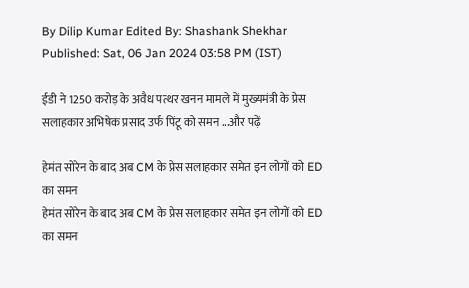By Dilip Kumar Edited By: Shashank Shekhar
Published: Sat, 06 Jan 2024 03:58 PM (IST)

ईडी ने 1250 करोड़ के अवैध पत्थर खनन मामले में मुख्यमंत्री के प्रेस सलाहकार अभिषेक प्रसाद उर्फ पिंटू को समन ...और पढ़ें

हेमंत सोरेन के बाद अब CM के प्रेस सलाहकार समेत इन लोगों को ED का समन
हेमंत सोरेन के बाद अब CM के प्रेस सलाहकार समेत इन लोगों को ED का समन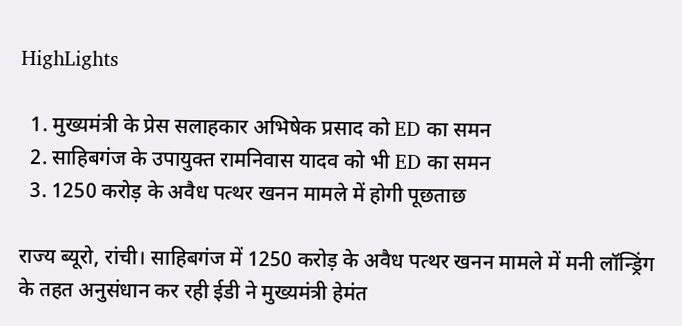HighLights

  1. मुख्यमंत्री के प्रेस सलाहकार अभिषेक प्रसाद को ED का समन
  2. साहिबगंज के उपायुक्त रामनिवास यादव को भी ED का समन
  3. 1250 करोड़ के अवैध पत्थर खनन मामले में होगी पूछताछ

राज्य ब्यूरो, रांची। साहिबगंज में 1250 करोड़ के अवैध पत्थर खनन मामले में मनी लॉन्ड्रिंग के तहत अनुसंधान कर रही ईडी ने मुख्यमंत्री हेमंत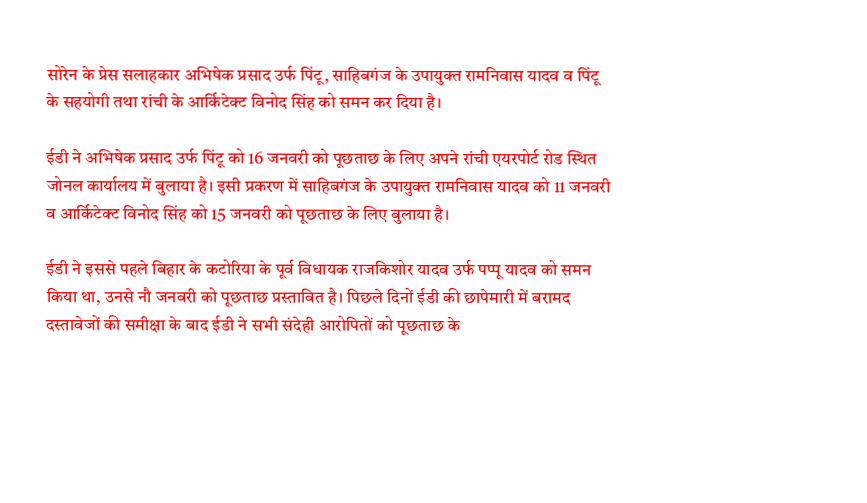सोरेन के प्रेस सलाहकार अभिषेक प्रसाद उर्फ पिंटू, साहिबगंज के उपायुक्त रामनिवास यादव व पिंटू के सहयोगी तथा रांची के आर्किटेक्ट विनोद सिंह को समन कर दिया है।

ईडी ने अभिषेक प्रसाद उर्फ पिंटू को 16 जनवरी को पूछताछ के लिए अपने रांची एयरपोर्ट रोड स्थित जोनल कार्यालय में बुलाया है। इसी प्रकरण में साहिबगंज के उपायुक्त रामनिवास यादव को 11 जनवरी व आर्किटेक्ट विनोद सिंह को 15 जनवरी को पूछताछ के लिए बुलाया है।

ईडी ने इससे पहले बिहार के कटोरिया के पूर्व विधायक राजकिशोर यादव उर्फ पप्पू यादव को समन किया था, उनसे नौ जनवरी को पूछताछ प्रस्तावित है। पिछले दिनों ईडी की छापेमारी में बरामद दस्तावेजों की समीक्षा के बाद ईडी ने सभी संदेही आरोपितों को पूछताछ के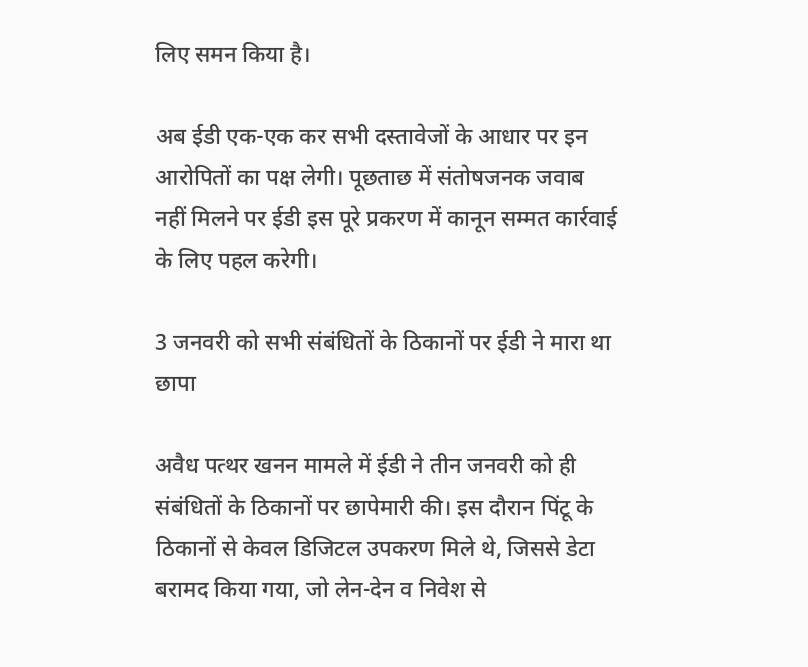लिए समन किया है।

अब ईडी एक-एक कर सभी दस्तावेजों के आधार पर इन आरोपितों का पक्ष लेगी। पूछताछ में संतोषजनक जवाब नहीं मिलने पर ईडी इस पूरे प्रकरण में कानून सम्मत कार्रवाई के लिए पहल करेगी।

3 जनवरी को सभी संबंधितों के ठिकानों पर ईडी ने मारा था छापा

अवैध पत्थर खनन मामले में ईडी ने तीन जनवरी को ही संबंधितों के ठिकानों पर छापेमारी की। इस दौरान पिंटू के ठिकानों से केवल डिजिटल उपकरण मिले थे, जिससे डेटा बरामद किया गया, जो लेन-देन व निवेश से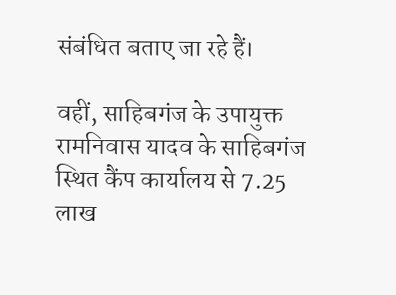संबंधित बताए जा रहे हैं।

वहीं, साहिबगंज के उपायुक्त रामनिवास यादव के साहिबगंज स्थित कैंप कार्यालय से 7.25 लाख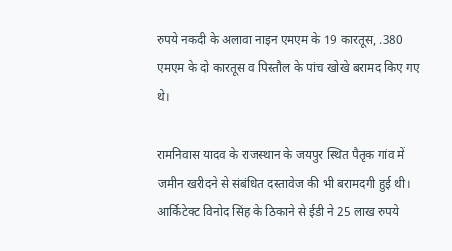रुपये नकदी के अलावा नाइन एमएम के 19 कारतूस, .380 एमएम के दो कारतूस व पिस्तौल के पांच खोखे बरामद किए गए थे।

रामनिवास यादव के राजस्थान के जयपुर स्थित पैतृक गांव में जमीन खरीदने से संबंधित दस्तावेज की भी बरामदगी हुई थी। आर्किटेक्ट विनोद सिंह के ठिकाने से ईडी ने 25 लाख रुपये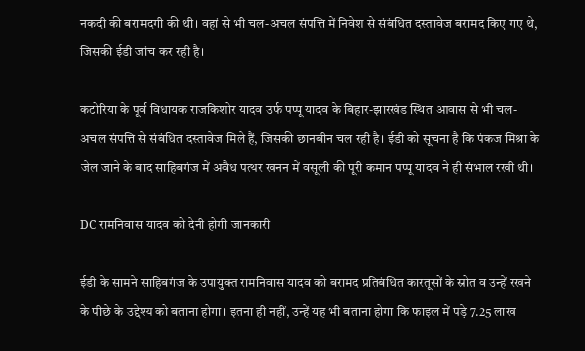नकदी की बरामदगी की थी। वहां से भी चल-अचल संपत्ति में निवेश से संबंधित दस्तावेज बरामद किए गए थे, जिसकी ईडी जांच कर रही है।

कटोरिया के पूर्व विधायक राजकिशोर यादव उर्फ पप्पू यादव के बिहार-झारखंड स्थित आवास से भी चल-अचल संपत्ति से संबंधित दस्तावेज मिले हैं, जिसकी छानबीन चल रही है। ईडी को सूचना है कि पंकज मिश्रा के जेल जाने के बाद साहिबगंज में अवैध पत्थर खनन में वसूली की पूरी कमान पप्पू यादव ने ही संभाल रखी थी।

DC रामनिवास यादव को देनी होगी जानकारी

ईडी के सामने साहिबगंज के उपायुक्त रामनिवास यादव को बरामद प्रतिबंधित कारतूसों के स्रोत व उन्हें रखने के पीछे के उद्देश्य को बताना होगा। इतना ही नहीं, उन्हें यह भी बताना होगा कि फाइल में पड़े 7.25 लाख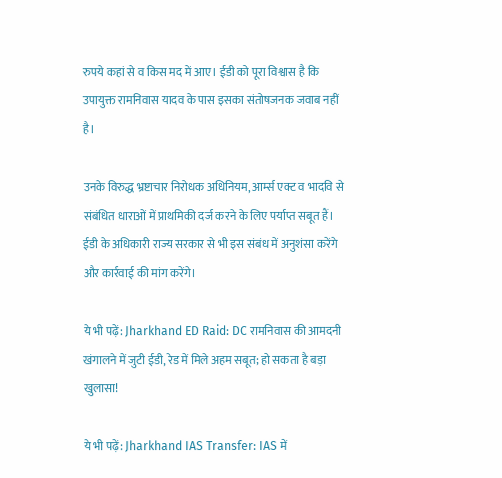रुपये कहां से व किस मद में आए। ईडी को पूरा विश्वास है कि उपायुक्त रामनिवास यादव के पास इसका संतोषजनक जवाब नहीं है।

उनके विरुद्ध भ्रष्टाचार निरोधक अधिनियम, आर्म्स एक्ट व भादवि से संबंधित धाराओं में प्राथमिकी दर्ज करने के लिए पर्याप्त सबूत हैं। ईडी के अधिकारी राज्य सरकार से भी इस संबंध में अनुशंसा करेंगे और कार्रवाई की मांग करेंगे।

ये भी पढ़ें: Jharkhand ED Raid: DC रामनिवास की आमदनी खंगालने में जुटी ईडी, रेड में मिले अहम सबूत; हो सकता है बड़ा खुलासा!

ये भी पढ़ें: Jharkhand IAS Transfer: IAS में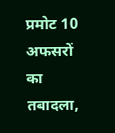प्रमोट 10 अफसरों का तबादला,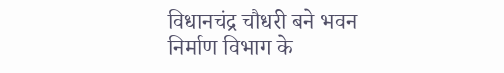विधानचंद्र चौधरी बने भवन निर्माण विभाग के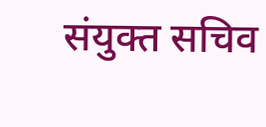संयुक्त सचिव